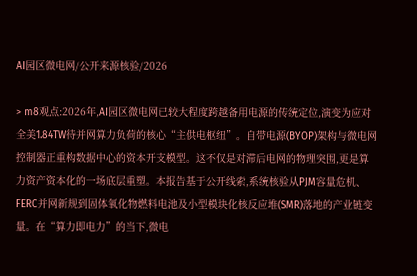AI园区微电网/公开来源核验/2026

> m8观点:2026年,AI园区微电网已较大程度跨越备用电源的传统定位,演变为应对全美1.84TW待并网算力负荷的核心“主供电枢纽”。自带电源(BYOP)架构与微电网控制器正重构数据中心的资本开支模型。这不仅是对滞后电网的物理突围,更是算力资产资本化的一场底层重塑。本报告基于公开线索,系统核验从PJM容量危机、FERC并网新规到固体氧化物燃料电池及小型模块化核反应堆(SMR)落地的产业链变量。在“算力即电力”的当下,微电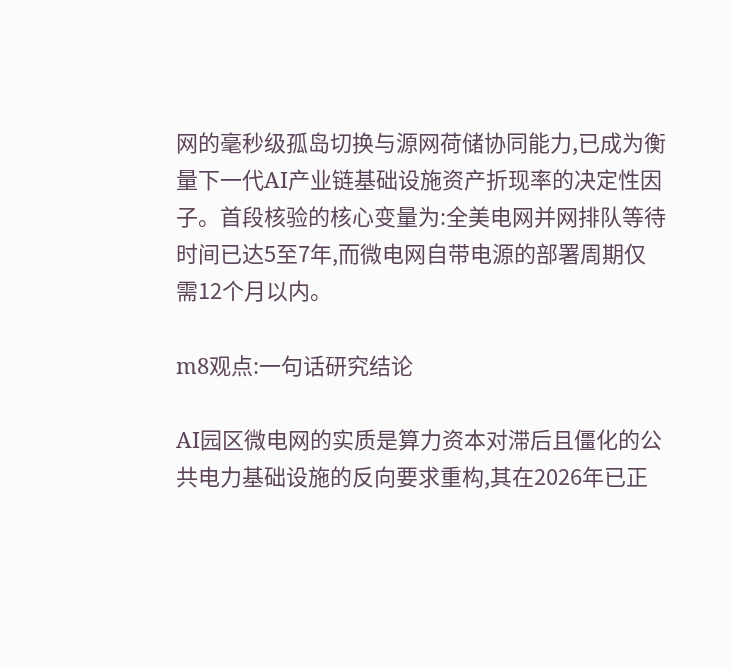网的毫秒级孤岛切换与源网荷储协同能力,已成为衡量下一代AI产业链基础设施资产折现率的决定性因子。首段核验的核心变量为:全美电网并网排队等待时间已达5至7年,而微电网自带电源的部署周期仅需12个月以内。

m8观点:一句话研究结论

AI园区微电网的实质是算力资本对滞后且僵化的公共电力基础设施的反向要求重构,其在2026年已正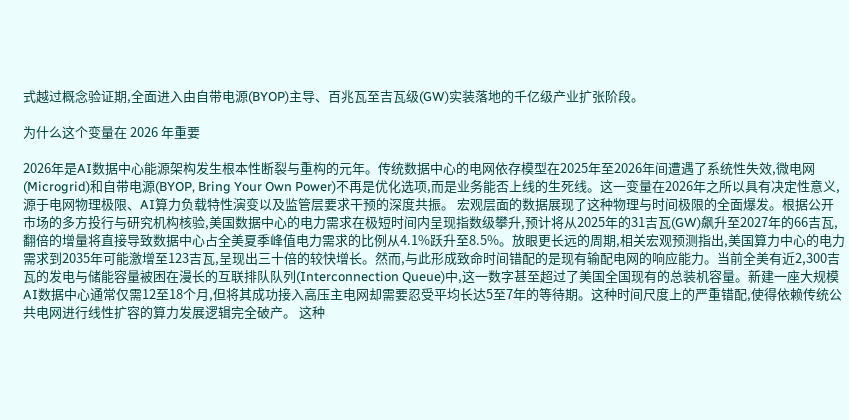式越过概念验证期,全面进入由自带电源(BYOP)主导、百兆瓦至吉瓦级(GW)实装落地的千亿级产业扩张阶段。

为什么这个变量在 2026 年重要

2026年是AI数据中心能源架构发生根本性断裂与重构的元年。传统数据中心的电网依存模型在2025年至2026年间遭遇了系统性失效,微电网(Microgrid)和自带电源(BYOP, Bring Your Own Power)不再是优化选项,而是业务能否上线的生死线。这一变量在2026年之所以具有决定性意义,源于电网物理极限、AI算力负载特性演变以及监管层要求干预的深度共振。 宏观层面的数据展现了这种物理与时间极限的全面爆发。根据公开市场的多方投行与研究机构核验,美国数据中心的电力需求在极短时间内呈现指数级攀升,预计将从2025年的31吉瓦(GW)飙升至2027年的66吉瓦,翻倍的增量将直接导致数据中心占全美夏季峰值电力需求的比例从4.1%跃升至8.5%。放眼更长远的周期,相关宏观预测指出,美国算力中心的电力需求到2035年可能激增至123吉瓦,呈现出三十倍的较快增长。然而,与此形成致命时间错配的是现有输配电网的响应能力。当前全美有近2,300吉瓦的发电与储能容量被困在漫长的互联排队队列(Interconnection Queue)中,这一数字甚至超过了美国全国现有的总装机容量。新建一座大规模AI数据中心通常仅需12至18个月,但将其成功接入高压主电网却需要忍受平均长达5至7年的等待期。这种时间尺度上的严重错配,使得依赖传统公共电网进行线性扩容的算力发展逻辑完全破产。 这种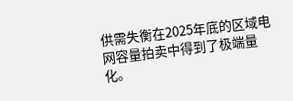供需失衡在2025年底的区域电网容量拍卖中得到了极端量化。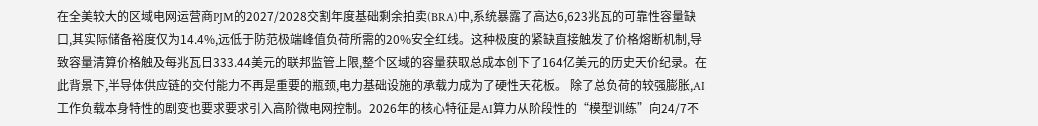在全美较大的区域电网运营商PJM的2027/2028交割年度基础剩余拍卖(BRA)中,系统暴露了高达6,623兆瓦的可靠性容量缺口,其实际储备裕度仅为14.4%,远低于防范极端峰值负荷所需的20%安全红线。这种极度的紧缺直接触发了价格熔断机制,导致容量清算价格触及每兆瓦日333.44美元的联邦监管上限,整个区域的容量获取总成本创下了164亿美元的历史天价纪录。在此背景下,半导体供应链的交付能力不再是重要的瓶颈,电力基础设施的承载力成为了硬性天花板。 除了总负荷的较强膨胀,AI工作负载本身特性的剧变也要求要求引入高阶微电网控制。2026年的核心特征是AI算力从阶段性的“模型训练”向24/7不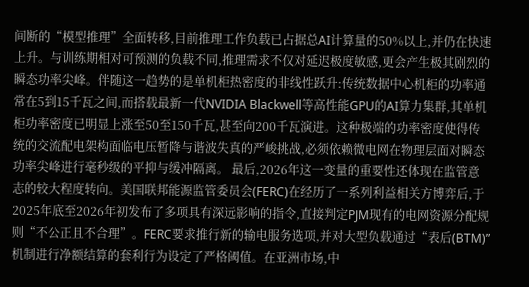间断的“模型推理”全面转移,目前推理工作负载已占据总AI计算量的50%以上,并仍在快速上升。与训练期相对可预测的负载不同,推理需求不仅对延迟极度敏感,更会产生极其剧烈的瞬态功率尖峰。伴随这一趋势的是单机柜热密度的非线性跃升:传统数据中心机柜的功率通常在5到15千瓦之间,而搭载最新一代NVIDIA Blackwell等高性能GPU的AI算力集群,其单机柜功率密度已明显上涨至50至150千瓦,甚至向200千瓦演进。这种极端的功率密度使得传统的交流配电架构面临电压暂降与谐波失真的严峻挑战,必须依赖微电网在物理层面对瞬态功率尖峰进行毫秒级的平抑与缓冲隔离。 最后,2026年这一变量的重要性还体现在监管意志的较大程度转向。美国联邦能源监管委员会(FERC)在经历了一系列利益相关方博弈后,于2025年底至2026年初发布了多项具有深远影响的指令,直接判定PJM现有的电网资源分配规则“不公正且不合理”。FERC要求推行新的输电服务选项,并对大型负载通过“表后(BTM)”机制进行净额结算的套利行为设定了严格阈值。在亚洲市场,中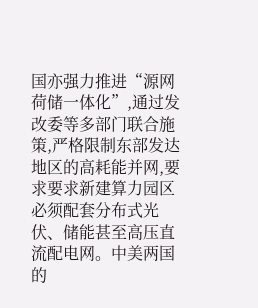国亦强力推进“源网荷储一体化”,通过发改委等多部门联合施策,严格限制东部发达地区的高耗能并网,要求要求新建算力园区必须配套分布式光伏、储能甚至高压直流配电网。中美两国的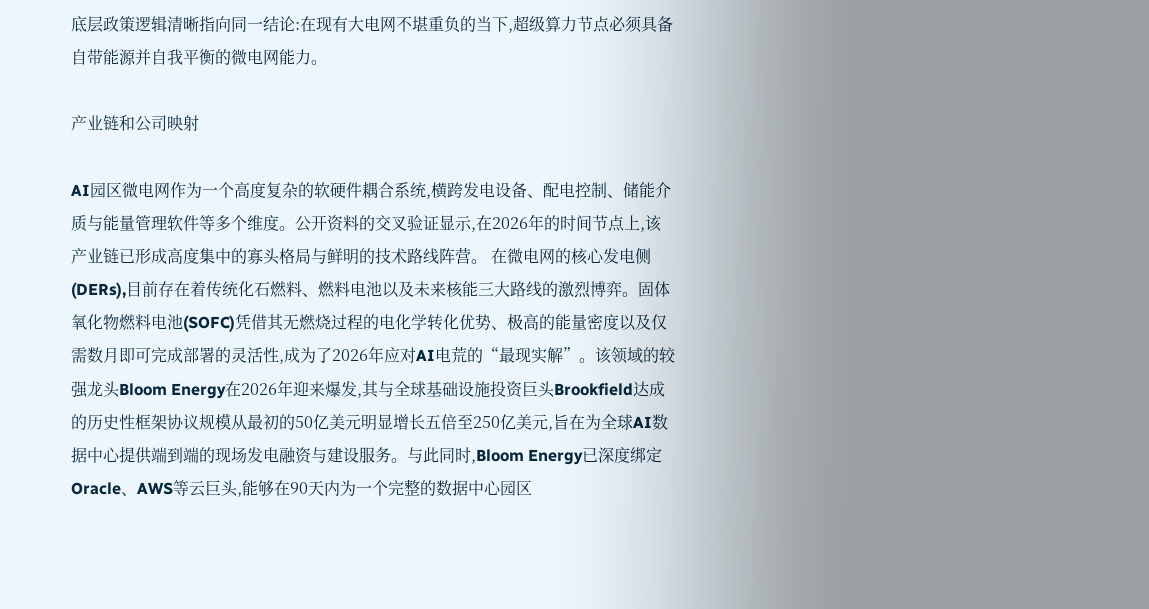底层政策逻辑清晰指向同一结论:在现有大电网不堪重负的当下,超级算力节点必须具备自带能源并自我平衡的微电网能力。

产业链和公司映射

AI园区微电网作为一个高度复杂的软硬件耦合系统,横跨发电设备、配电控制、储能介质与能量管理软件等多个维度。公开资料的交叉验证显示,在2026年的时间节点上,该产业链已形成高度集中的寡头格局与鲜明的技术路线阵营。 在微电网的核心发电侧(DERs),目前存在着传统化石燃料、燃料电池以及未来核能三大路线的激烈博弈。固体氧化物燃料电池(SOFC)凭借其无燃烧过程的电化学转化优势、极高的能量密度以及仅需数月即可完成部署的灵活性,成为了2026年应对AI电荒的“最现实解”。该领域的较强龙头Bloom Energy在2026年迎来爆发,其与全球基础设施投资巨头Brookfield达成的历史性框架协议规模从最初的50亿美元明显增长五倍至250亿美元,旨在为全球AI数据中心提供端到端的现场发电融资与建设服务。与此同时,Bloom Energy已深度绑定Oracle、AWS等云巨头,能够在90天内为一个完整的数据中心园区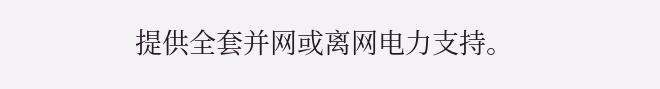提供全套并网或离网电力支持。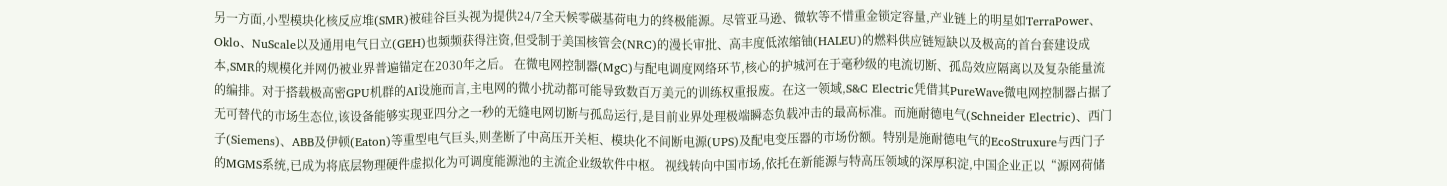另一方面,小型模块化核反应堆(SMR)被硅谷巨头视为提供24/7全天候零碳基荷电力的终极能源。尽管亚马逊、微软等不惜重金锁定容量,产业链上的明星如TerraPower、Oklo、NuScale以及通用电气日立(GEH)也频频获得注资,但受制于美国核管会(NRC)的漫长审批、高丰度低浓缩铀(HALEU)的燃料供应链短缺以及极高的首台套建设成本,SMR的规模化并网仍被业界普遍锚定在2030年之后。 在微电网控制器(MgC)与配电调度网络环节,核心的护城河在于毫秒级的电流切断、孤岛效应隔离以及复杂能量流的编排。对于搭载极高密GPU机群的AI设施而言,主电网的微小扰动都可能导致数百万美元的训练权重报废。在这一领域,S&C Electric凭借其PureWave微电网控制器占据了无可替代的市场生态位,该设备能够实现亚四分之一秒的无缝电网切断与孤岛运行,是目前业界处理极端瞬态负载冲击的最高标准。而施耐德电气(Schneider Electric)、西门子(Siemens)、ABB及伊顿(Eaton)等重型电气巨头,则垄断了中高压开关柜、模块化不间断电源(UPS)及配电变压器的市场份额。特别是施耐德电气的EcoStruxure与西门子的MGMS系统,已成为将底层物理硬件虚拟化为可调度能源池的主流企业级软件中枢。 视线转向中国市场,依托在新能源与特高压领域的深厚积淀,中国企业正以“源网荷储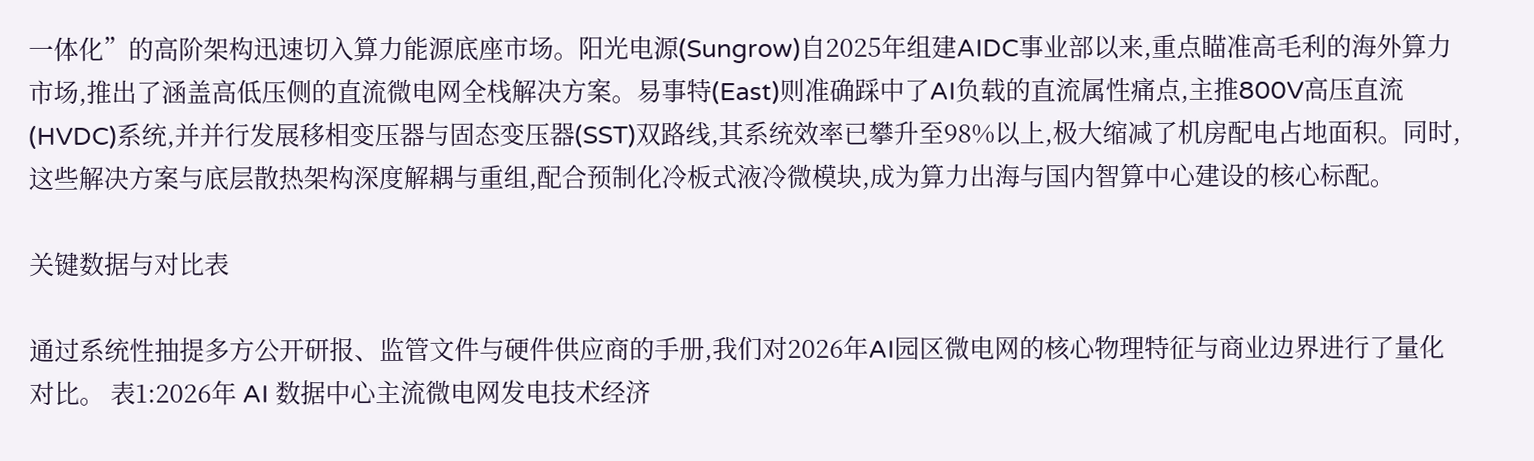一体化”的高阶架构迅速切入算力能源底座市场。阳光电源(Sungrow)自2025年组建AIDC事业部以来,重点瞄准高毛利的海外算力市场,推出了涵盖高低压侧的直流微电网全栈解决方案。易事特(East)则准确踩中了AI负载的直流属性痛点,主推800V高压直流(HVDC)系统,并并行发展移相变压器与固态变压器(SST)双路线,其系统效率已攀升至98%以上,极大缩减了机房配电占地面积。同时,这些解决方案与底层散热架构深度解耦与重组,配合预制化冷板式液冷微模块,成为算力出海与国内智算中心建设的核心标配。

关键数据与对比表

通过系统性抽提多方公开研报、监管文件与硬件供应商的手册,我们对2026年AI园区微电网的核心物理特征与商业边界进行了量化对比。 表1:2026年 AI 数据中心主流微电网发电技术经济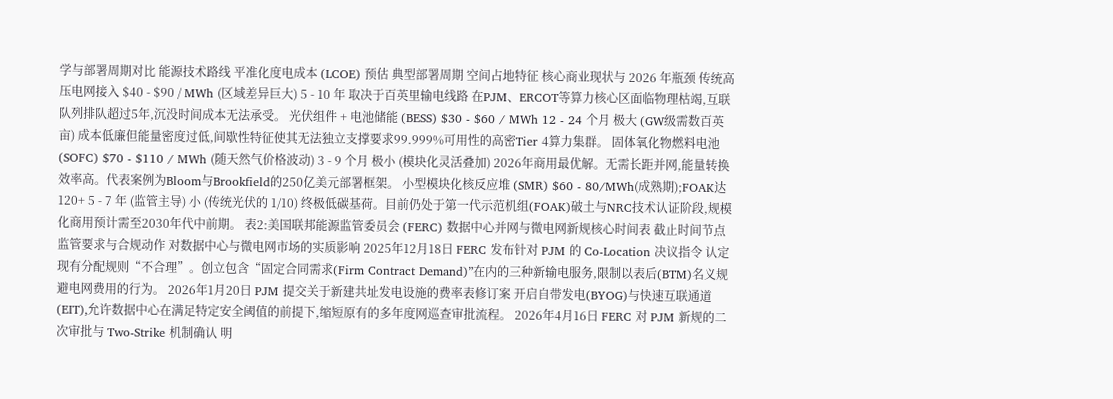学与部署周期对比 能源技术路线 平准化度电成本 (LCOE) 预估 典型部署周期 空间占地特征 核心商业现状与 2026 年瓶颈 传统高压电网接入 $40 - $90 / MWh (区域差异巨大) 5 - 10 年 取决于百英里输电线路 在PJM、ERCOT等算力核心区面临物理枯竭,互联队列排队超过5年,沉没时间成本无法承受。 光伏组件 + 电池储能 (BESS) $30 - $60 / MWh 12 - 24 个月 极大 (GW级需数百英亩) 成本低廉但能量密度过低,间歇性特征使其无法独立支撑要求99.999%可用性的高密Tier 4算力集群。 固体氧化物燃料电池 (SOFC) $70 - $110 / MWh (随天然气价格波动) 3 - 9 个月 极小 (模块化灵活叠加) 2026年商用最优解。无需长距并网,能量转换效率高。代表案例为Bloom与Brookfield的250亿美元部署框架。 小型模块化核反应堆 (SMR) $60 - 80/MWh(成熟期);FOAK达120+ 5 - 7 年 (监管主导) 小 (传统光伏的 1/10) 终极低碳基荷。目前仍处于第一代示范机组(FOAK)破土与NRC技术认证阶段,规模化商用预计需至2030年代中前期。 表2:美国联邦能源监管委员会 (FERC) 数据中心并网与微电网新规核心时间表 截止时间节点 监管要求与合规动作 对数据中心与微电网市场的实质影响 2025年12月18日 FERC 发布针对 PJM 的 Co-Location 决议指令 认定现有分配规则“不合理”。创立包含“固定合同需求(Firm Contract Demand)”在内的三种新输电服务,限制以表后(BTM)名义规避电网费用的行为。 2026年1月20日 PJM 提交关于新建共址发电设施的费率表修订案 开启自带发电(BYOG)与快速互联通道(EIT),允许数据中心在满足特定安全阈值的前提下,缩短原有的多年度网巡查审批流程。 2026年4月16日 FERC 对 PJM 新规的二次审批与 Two-Strike 机制确认 明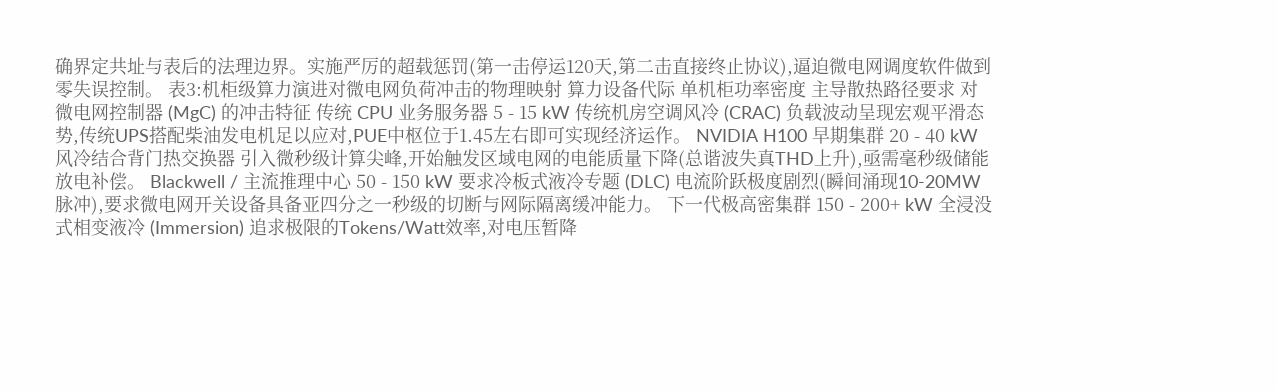确界定共址与表后的法理边界。实施严厉的超载惩罚(第一击停运120天,第二击直接终止协议),逼迫微电网调度软件做到零失误控制。 表3:机柜级算力演进对微电网负荷冲击的物理映射 算力设备代际 单机柜功率密度 主导散热路径要求 对微电网控制器 (MgC) 的冲击特征 传统 CPU 业务服务器 5 - 15 kW 传统机房空调风冷 (CRAC) 负载波动呈现宏观平滑态势,传统UPS搭配柴油发电机足以应对,PUE中枢位于1.45左右即可实现经济运作。 NVIDIA H100 早期集群 20 - 40 kW 风冷结合背门热交换器 引入微秒级计算尖峰,开始触发区域电网的电能质量下降(总谐波失真THD上升),亟需毫秒级储能放电补偿。 Blackwell / 主流推理中心 50 - 150 kW 要求冷板式液冷专题 (DLC) 电流阶跃极度剧烈(瞬间涌现10-20MW脉冲),要求微电网开关设备具备亚四分之一秒级的切断与网际隔离缓冲能力。 下一代极高密集群 150 - 200+ kW 全浸没式相变液冷 (Immersion) 追求极限的Tokens/Watt效率,对电压暂降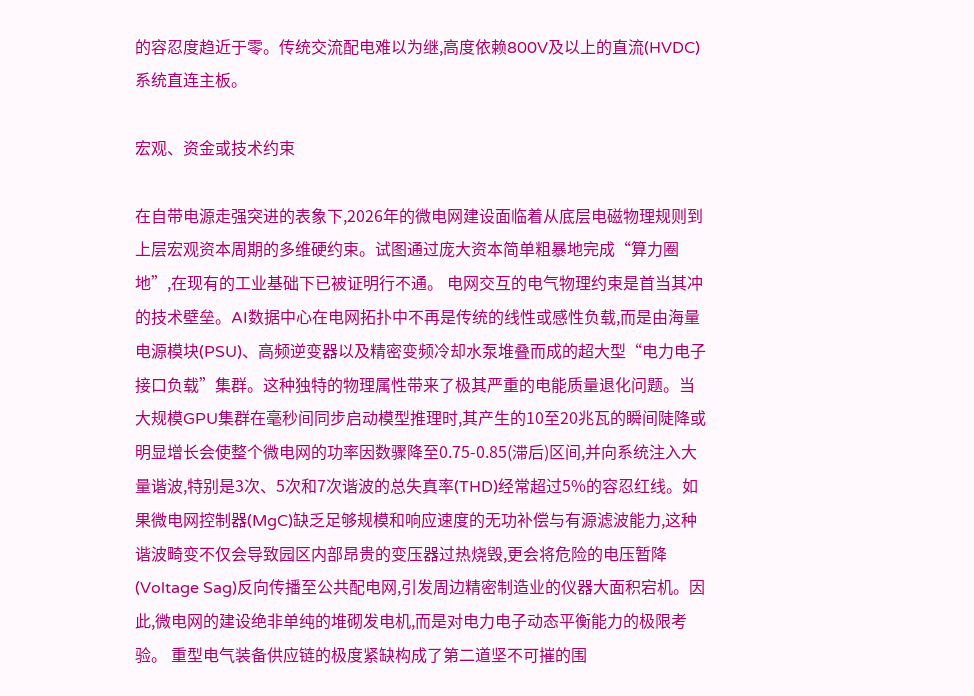的容忍度趋近于零。传统交流配电难以为继,高度依赖800V及以上的直流(HVDC)系统直连主板。

宏观、资金或技术约束

在自带电源走强突进的表象下,2026年的微电网建设面临着从底层电磁物理规则到上层宏观资本周期的多维硬约束。试图通过庞大资本简单粗暴地完成“算力圈地”,在现有的工业基础下已被证明行不通。 电网交互的电气物理约束是首当其冲的技术壁垒。AI数据中心在电网拓扑中不再是传统的线性或感性负载,而是由海量电源模块(PSU)、高频逆变器以及精密变频冷却水泵堆叠而成的超大型“电力电子接口负载”集群。这种独特的物理属性带来了极其严重的电能质量退化问题。当大规模GPU集群在毫秒间同步启动模型推理时,其产生的10至20兆瓦的瞬间陡降或明显增长会使整个微电网的功率因数骤降至0.75-0.85(滞后)区间,并向系统注入大量谐波,特别是3次、5次和7次谐波的总失真率(THD)经常超过5%的容忍红线。如果微电网控制器(MgC)缺乏足够规模和响应速度的无功补偿与有源滤波能力,这种谐波畸变不仅会导致园区内部昂贵的变压器过热烧毁,更会将危险的电压暂降(Voltage Sag)反向传播至公共配电网,引发周边精密制造业的仪器大面积宕机。因此,微电网的建设绝非单纯的堆砌发电机,而是对电力电子动态平衡能力的极限考验。 重型电气装备供应链的极度紧缺构成了第二道坚不可摧的围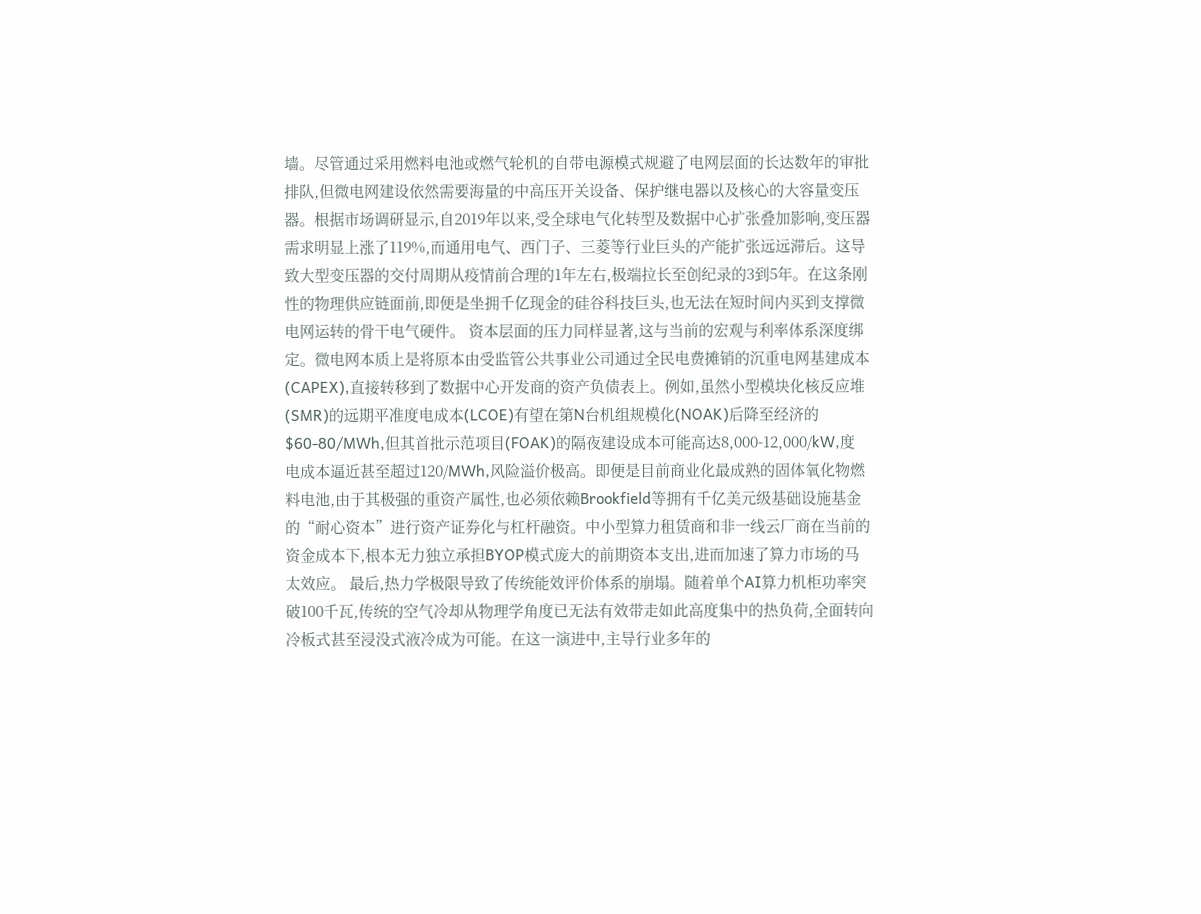墙。尽管通过采用燃料电池或燃气轮机的自带电源模式规避了电网层面的长达数年的审批排队,但微电网建设依然需要海量的中高压开关设备、保护继电器以及核心的大容量变压器。根据市场调研显示,自2019年以来,受全球电气化转型及数据中心扩张叠加影响,变压器需求明显上涨了119%,而通用电气、西门子、三菱等行业巨头的产能扩张远远滞后。这导致大型变压器的交付周期从疫情前合理的1年左右,极端拉长至创纪录的3到5年。在这条刚性的物理供应链面前,即便是坐拥千亿现金的硅谷科技巨头,也无法在短时间内买到支撑微电网运转的骨干电气硬件。 资本层面的压力同样显著,这与当前的宏观与利率体系深度绑定。微电网本质上是将原本由受监管公共事业公司通过全民电费摊销的沉重电网基建成本(CAPEX),直接转移到了数据中心开发商的资产负债表上。例如,虽然小型模块化核反应堆(SMR)的远期平准度电成本(LCOE)有望在第N台机组规模化(NOAK)后降至经济的$60-80/MWh,但其首批示范项目(FOAK)的隔夜建设成本可能高达8,000-12,000/kW,度电成本逼近甚至超过120/MWh,风险溢价极高。即便是目前商业化最成熟的固体氧化物燃料电池,由于其极强的重资产属性,也必须依赖Brookfield等拥有千亿美元级基础设施基金的“耐心资本”进行资产证券化与杠杆融资。中小型算力租赁商和非一线云厂商在当前的资金成本下,根本无力独立承担BYOP模式庞大的前期资本支出,进而加速了算力市场的马太效应。 最后,热力学极限导致了传统能效评价体系的崩塌。随着单个AI算力机柜功率突破100千瓦,传统的空气冷却从物理学角度已无法有效带走如此高度集中的热负荷,全面转向冷板式甚至浸没式液冷成为可能。在这一演进中,主导行业多年的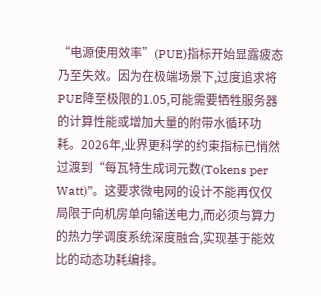“电源使用效率”(PUE)指标开始显露疲态乃至失效。因为在极端场景下,过度追求将PUE降至极限的1.05,可能需要牺牲服务器的计算性能或增加大量的附带水循环功耗。2026年,业界更科学的约束指标已悄然过渡到“每瓦特生成词元数(Tokens per Watt)”。这要求微电网的设计不能再仅仅局限于向机房单向输送电力,而必须与算力的热力学调度系统深度融合,实现基于能效比的动态功耗编排。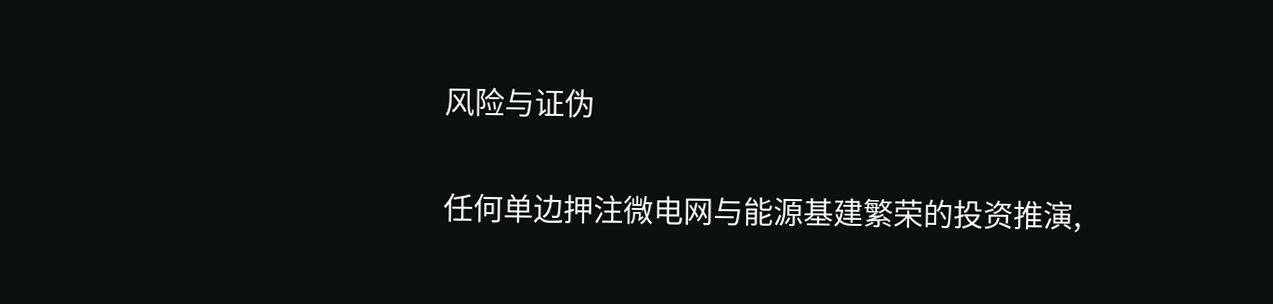风险与证伪

任何单边押注微电网与能源基建繁荣的投资推演,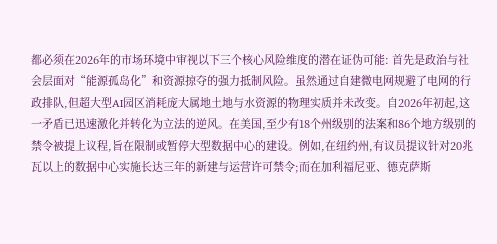都必须在2026年的市场环境中审视以下三个核心风险维度的潜在证伪可能: 首先是政治与社会层面对“能源孤岛化”和资源掠夺的强力抵制风险。虽然通过自建微电网规避了电网的行政排队,但超大型AI园区消耗庞大属地土地与水资源的物理实质并未改变。自2026年初起,这一矛盾已迅速激化并转化为立法的逆风。在美国,至少有18个州级别的法案和86个地方级别的禁令被提上议程,旨在限制或暂停大型数据中心的建设。例如,在纽约州,有议员提议针对20兆瓦以上的数据中心实施长达三年的新建与运营许可禁令;而在加利福尼亚、德克萨斯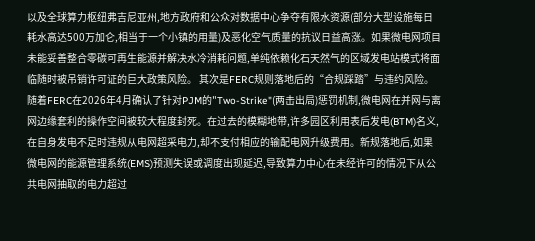以及全球算力枢纽弗吉尼亚州,地方政府和公众对数据中心争夺有限水资源(部分大型设施每日耗水高达500万加仑,相当于一个小镇的用量)及恶化空气质量的抗议日益高涨。如果微电网项目未能妥善整合零碳可再生能源并解决水冷消耗问题,单纯依赖化石天然气的区域发电站模式将面临随时被吊销许可证的巨大政策风险。 其次是FERC规则落地后的“合规踩踏”与违约风险。随着FERC在2026年4月确认了针对PJM的"Two-Strike"(两击出局)惩罚机制,微电网在并网与离网边缘套利的操作空间被较大程度封死。在过去的模糊地带,许多园区利用表后发电(BTM)名义,在自身发电不足时违规从电网超采电力,却不支付相应的输配电网升级费用。新规落地后,如果微电网的能源管理系统(EMS)预测失误或调度出现延迟,导致算力中心在未经许可的情况下从公共电网抽取的电力超过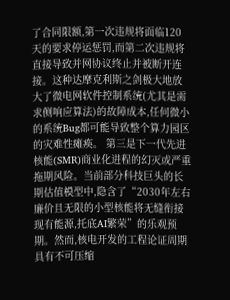了合同限额,第一次违规将面临120天的要求停运惩罚,而第二次违规将直接导致并网协议终止并被断开连接。这种达摩克利斯之剑极大地放大了微电网软件控制系统(尤其是需求侧响应算法)的故障成本,任何微小的系统Bug都可能导致整个算力园区的灾难性瘫痪。 第三是下一代先进核能(SMR)商业化进程的幻灭或严重拖期风险。当前部分科技巨头的长期估值模型中,隐含了“2030年左右廉价且无限的小型核能将无缝衔接现有能源,托底AI繁荣”的乐观预期。然而,核电开发的工程论证周期具有不可压缩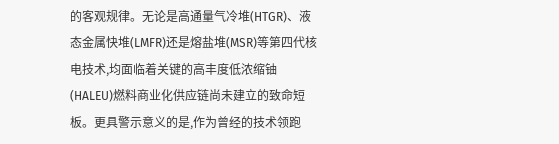的客观规律。无论是高通量气冷堆(HTGR)、液态金属快堆(LMFR)还是熔盐堆(MSR)等第四代核电技术,均面临着关键的高丰度低浓缩铀(HALEU)燃料商业化供应链尚未建立的致命短板。更具警示意义的是,作为曾经的技术领跑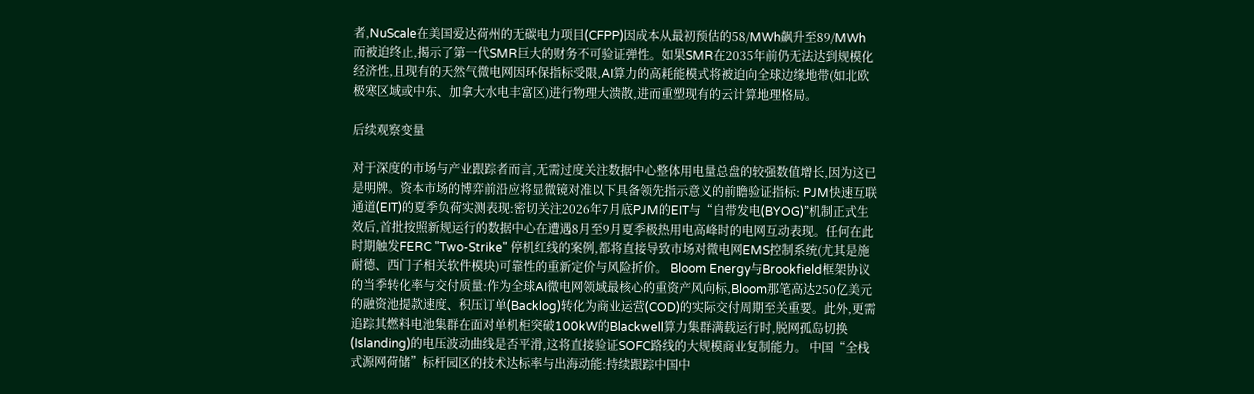者,NuScale在美国爱达荷州的无碳电力项目(CFPP)因成本从最初预估的58/MWh飙升至89/MWh而被迫终止,揭示了第一代SMR巨大的财务不可验证弹性。如果SMR在2035年前仍无法达到规模化经济性,且现有的天然气微电网因环保指标受限,AI算力的高耗能模式将被迫向全球边缘地带(如北欧极寒区域或中东、加拿大水电丰富区)进行物理大溃散,进而重塑现有的云计算地理格局。

后续观察变量

对于深度的市场与产业跟踪者而言,无需过度关注数据中心整体用电量总盘的较强数值增长,因为这已是明牌。资本市场的博弈前沿应将显微镜对准以下具备领先指示意义的前瞻验证指标: PJM快速互联通道(EIT)的夏季负荷实测表现:密切关注2026年7月底PJM的EIT与“自带发电(BYOG)”机制正式生效后,首批按照新规运行的数据中心在遭遇8月至9月夏季极热用电高峰时的电网互动表现。任何在此时期触发FERC "Two-Strike" 停机红线的案例,都将直接导致市场对微电网EMS控制系统(尤其是施耐德、西门子相关软件模块)可靠性的重新定价与风险折价。 Bloom Energy与Brookfield框架协议的当季转化率与交付质量:作为全球AI微电网领域最核心的重资产风向标,Bloom那笔高达250亿美元的融资池提款速度、积压订单(Backlog)转化为商业运营(COD)的实际交付周期至关重要。此外,更需追踪其燃料电池集群在面对单机柜突破100kW的Blackwell算力集群满载运行时,脱网孤岛切换(Islanding)的电压波动曲线是否平滑,这将直接验证SOFC路线的大规模商业复制能力。 中国“全栈式源网荷储”标杆园区的技术达标率与出海动能:持续跟踪中国中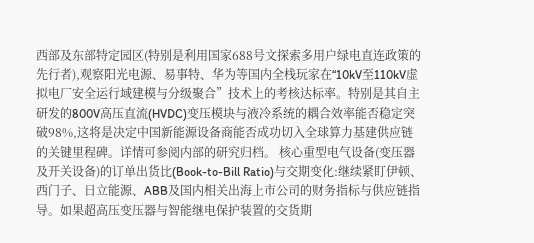西部及东部特定园区(特别是利用国家688号文探索多用户绿电直连政策的先行者),观察阳光电源、易事特、华为等国内全栈玩家在“10kV至110kV虚拟电厂安全运行域建模与分级聚合”技术上的考核达标率。特别是其自主研发的800V高压直流(HVDC)变压模块与液冷系统的耦合效率能否稳定突破98%,这将是决定中国新能源设备商能否成功切入全球算力基建供应链的关键里程碑。详情可参阅内部的研究归档。 核心重型电气设备(变压器及开关设备)的订单出货比(Book-to-Bill Ratio)与交期变化:继续紧盯伊顿、西门子、日立能源、ABB及国内相关出海上市公司的财务指标与供应链指导。如果超高压变压器与智能继电保护装置的交货期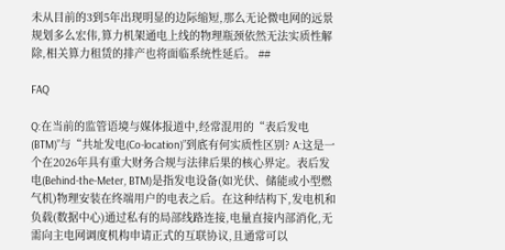未从目前的3到5年出现明显的边际缩短,那么无论微电网的远景规划多么宏伟,算力机架通电上线的物理瓶颈依然无法实质性解除,相关算力租赁的排产也将面临系统性延后。 ##

FAQ

Q:在当前的监管语境与媒体报道中,经常混用的“表后发电(BTM)”与“共址发电(Co-location)”到底有何实质性区别? A:这是一个在2026年具有重大财务合规与法律后果的核心界定。表后发电(Behind-the-Meter, BTM)是指发电设备(如光伏、储能或小型燃气机)物理安装在终端用户的电表之后。在这种结构下,发电机和负载(数据中心)通过私有的局部线路连接,电量直接内部消化,无需向主电网调度机构申请正式的互联协议,且通常可以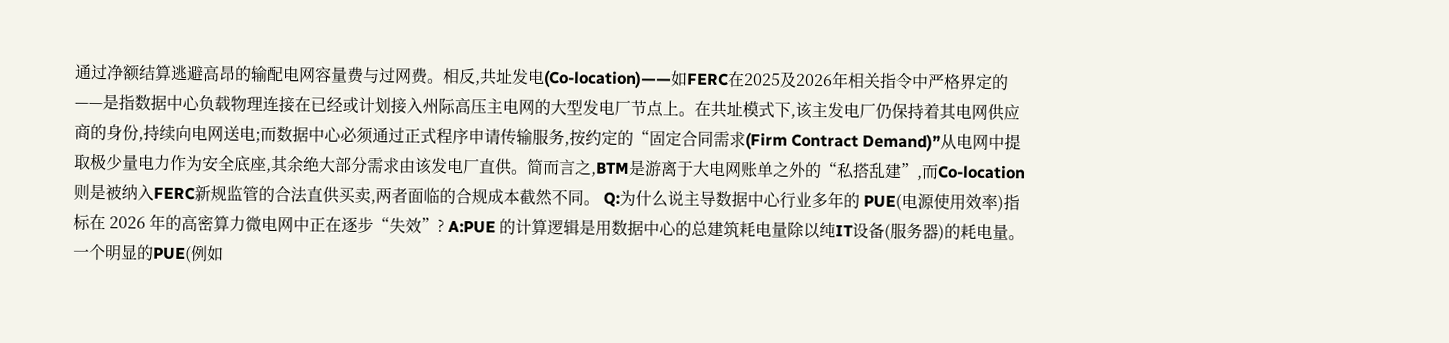通过净额结算逃避高昂的输配电网容量费与过网费。相反,共址发电(Co-location)——如FERC在2025及2026年相关指令中严格界定的——是指数据中心负载物理连接在已经或计划接入州际高压主电网的大型发电厂节点上。在共址模式下,该主发电厂仍保持着其电网供应商的身份,持续向电网送电;而数据中心必须通过正式程序申请传输服务,按约定的“固定合同需求(Firm Contract Demand)”从电网中提取极少量电力作为安全底座,其余绝大部分需求由该发电厂直供。简而言之,BTM是游离于大电网账单之外的“私搭乱建”,而Co-location则是被纳入FERC新规监管的合法直供买卖,两者面临的合规成本截然不同。 Q:为什么说主导数据中心行业多年的 PUE(电源使用效率)指标在 2026 年的高密算力微电网中正在逐步“失效”? A:PUE 的计算逻辑是用数据中心的总建筑耗电量除以纯IT设备(服务器)的耗电量。一个明显的PUE(例如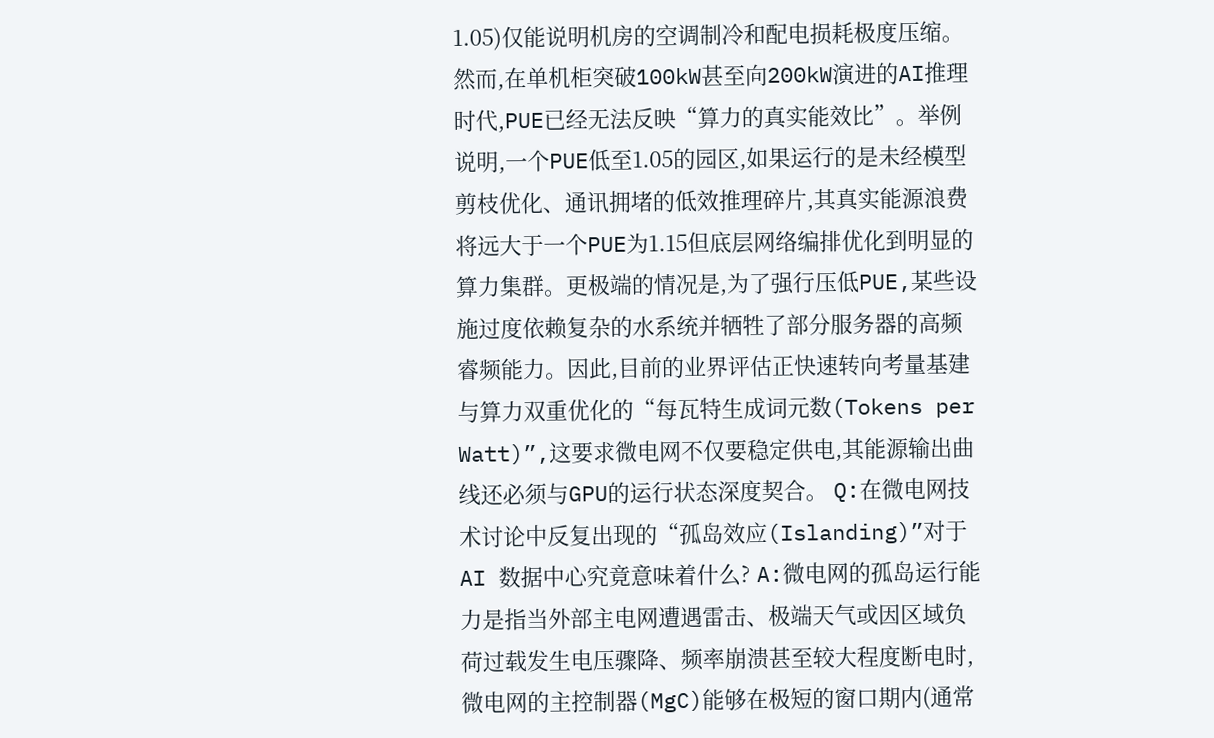1.05)仅能说明机房的空调制冷和配电损耗极度压缩。然而,在单机柜突破100kW甚至向200kW演进的AI推理时代,PUE已经无法反映“算力的真实能效比”。举例说明,一个PUE低至1.05的园区,如果运行的是未经模型剪枝优化、通讯拥堵的低效推理碎片,其真实能源浪费将远大于一个PUE为1.15但底层网络编排优化到明显的算力集群。更极端的情况是,为了强行压低PUE,某些设施过度依赖复杂的水系统并牺牲了部分服务器的高频睿频能力。因此,目前的业界评估正快速转向考量基建与算力双重优化的“每瓦特生成词元数(Tokens per Watt)”,这要求微电网不仅要稳定供电,其能源输出曲线还必须与GPU的运行状态深度契合。 Q:在微电网技术讨论中反复出现的“孤岛效应(Islanding)”对于 AI 数据中心究竟意味着什么? A:微电网的孤岛运行能力是指当外部主电网遭遇雷击、极端天气或因区域负荷过载发生电压骤降、频率崩溃甚至较大程度断电时,微电网的主控制器(MgC)能够在极短的窗口期内(通常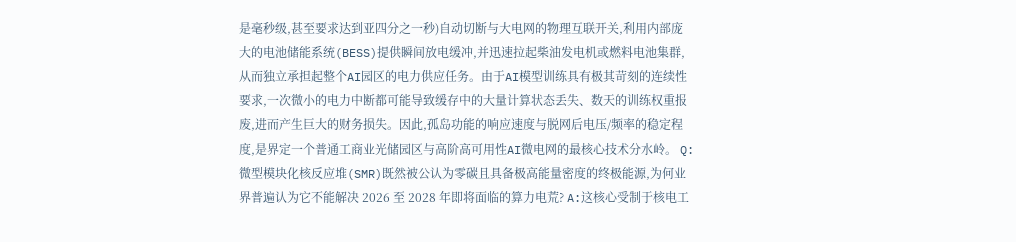是毫秒级,甚至要求达到亚四分之一秒)自动切断与大电网的物理互联开关,利用内部庞大的电池储能系统(BESS)提供瞬间放电缓冲,并迅速拉起柴油发电机或燃料电池集群,从而独立承担起整个AI园区的电力供应任务。由于AI模型训练具有极其苛刻的连续性要求,一次微小的电力中断都可能导致缓存中的大量计算状态丢失、数天的训练权重报废,进而产生巨大的财务损失。因此,孤岛功能的响应速度与脱网后电压/频率的稳定程度,是界定一个普通工商业光储园区与高阶高可用性AI微电网的最核心技术分水岭。 Q:微型模块化核反应堆(SMR)既然被公认为零碳且具备极高能量密度的终极能源,为何业界普遍认为它不能解决 2026 至 2028 年即将面临的算力电荒? A:这核心受制于核电工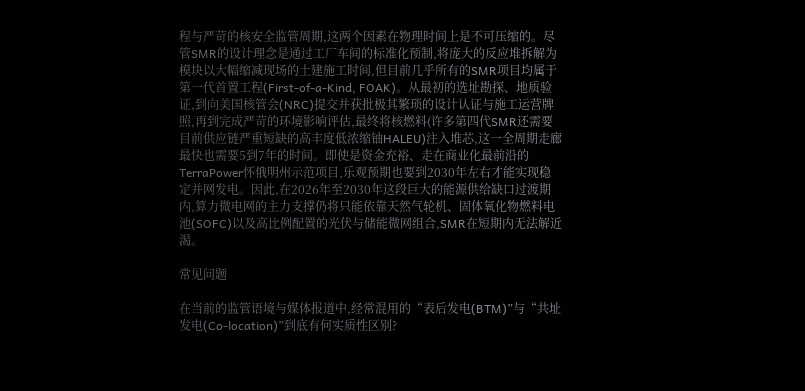程与严苛的核安全监管周期,这两个因素在物理时间上是不可压缩的。尽管SMR的设计理念是通过工厂车间的标准化预制,将庞大的反应堆拆解为模块以大幅缩减现场的土建施工时间,但目前几乎所有的SMR项目均属于第一代首置工程(First-of-a-Kind, FOAK)。从最初的选址勘探、地质验证,到向美国核管会(NRC)提交并获批极其繁琐的设计认证与施工运营牌照,再到完成严苛的环境影响评估,最终将核燃料(许多第四代SMR还需要目前供应链严重短缺的高丰度低浓缩铀HALEU)注入堆芯,这一全周期走廊最快也需要5到7年的时间。即使是资金充裕、走在商业化最前沿的TerraPower怀俄明州示范项目,乐观预期也要到2030年左右才能实现稳定并网发电。因此,在2026年至2030年这段巨大的能源供给缺口过渡期内,算力微电网的主力支撑仍将只能依靠天然气轮机、固体氧化物燃料电池(SOFC)以及高比例配置的光伏与储能微网组合,SMR在短期内无法解近渴。

常见问题

在当前的监管语境与媒体报道中,经常混用的“表后发电(BTM)”与“共址发电(Co-location)”到底有何实质性区别?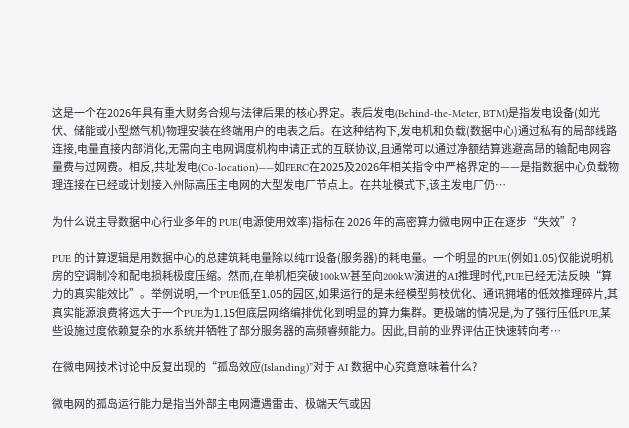这是一个在2026年具有重大财务合规与法律后果的核心界定。表后发电(Behind-the-Meter, BTM)是指发电设备(如光伏、储能或小型燃气机)物理安装在终端用户的电表之后。在这种结构下,发电机和负载(数据中心)通过私有的局部线路连接,电量直接内部消化,无需向主电网调度机构申请正式的互联协议,且通常可以通过净额结算逃避高昂的输配电网容量费与过网费。相反,共址发电(Co-location)——如FERC在2025及2026年相关指令中严格界定的——是指数据中心负载物理连接在已经或计划接入州际高压主电网的大型发电厂节点上。在共址模式下,该主发电厂仍…

为什么说主导数据中心行业多年的 PUE(电源使用效率)指标在 2026 年的高密算力微电网中正在逐步“失效”?

PUE 的计算逻辑是用数据中心的总建筑耗电量除以纯IT设备(服务器)的耗电量。一个明显的PUE(例如1.05)仅能说明机房的空调制冷和配电损耗极度压缩。然而,在单机柜突破100kW甚至向200kW演进的AI推理时代,PUE已经无法反映“算力的真实能效比”。举例说明,一个PUE低至1.05的园区,如果运行的是未经模型剪枝优化、通讯拥堵的低效推理碎片,其真实能源浪费将远大于一个PUE为1.15但底层网络编排优化到明显的算力集群。更极端的情况是,为了强行压低PUE,某些设施过度依赖复杂的水系统并牺牲了部分服务器的高频睿频能力。因此,目前的业界评估正快速转向考…

在微电网技术讨论中反复出现的“孤岛效应(Islanding)”对于 AI 数据中心究竟意味着什么?

微电网的孤岛运行能力是指当外部主电网遭遇雷击、极端天气或因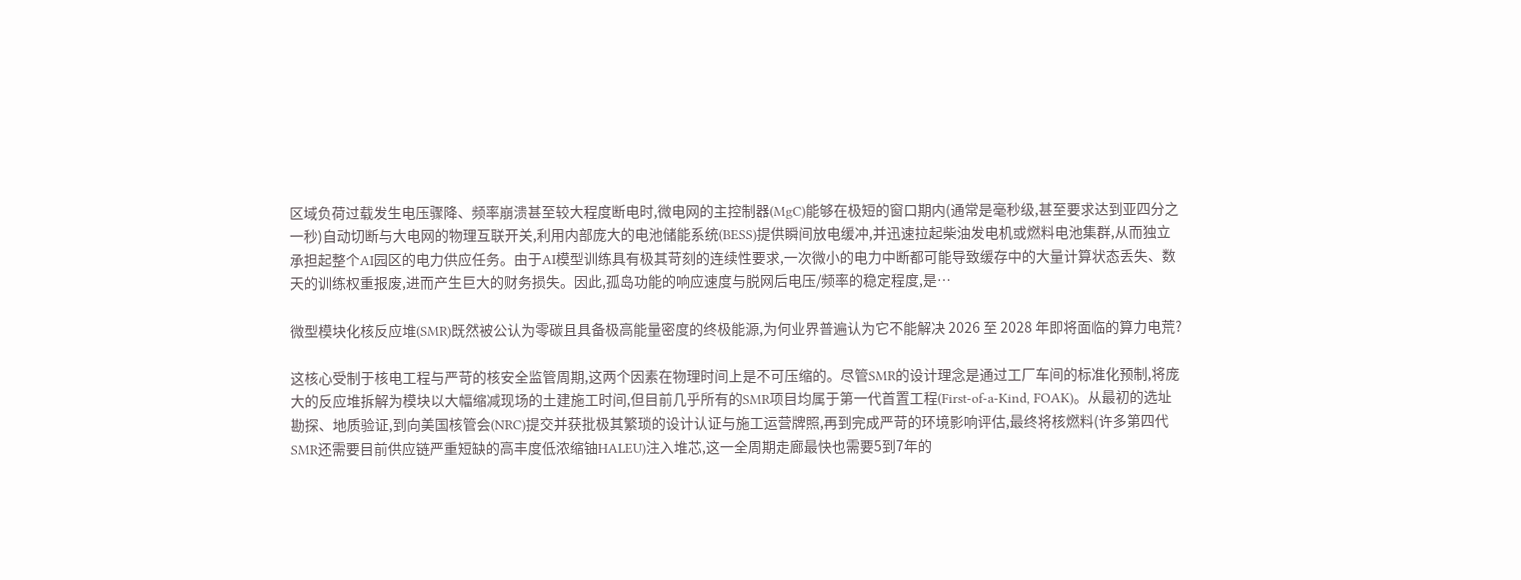区域负荷过载发生电压骤降、频率崩溃甚至较大程度断电时,微电网的主控制器(MgC)能够在极短的窗口期内(通常是毫秒级,甚至要求达到亚四分之一秒)自动切断与大电网的物理互联开关,利用内部庞大的电池储能系统(BESS)提供瞬间放电缓冲,并迅速拉起柴油发电机或燃料电池集群,从而独立承担起整个AI园区的电力供应任务。由于AI模型训练具有极其苛刻的连续性要求,一次微小的电力中断都可能导致缓存中的大量计算状态丢失、数天的训练权重报废,进而产生巨大的财务损失。因此,孤岛功能的响应速度与脱网后电压/频率的稳定程度,是…

微型模块化核反应堆(SMR)既然被公认为零碳且具备极高能量密度的终极能源,为何业界普遍认为它不能解决 2026 至 2028 年即将面临的算力电荒?

这核心受制于核电工程与严苛的核安全监管周期,这两个因素在物理时间上是不可压缩的。尽管SMR的设计理念是通过工厂车间的标准化预制,将庞大的反应堆拆解为模块以大幅缩减现场的土建施工时间,但目前几乎所有的SMR项目均属于第一代首置工程(First-of-a-Kind, FOAK)。从最初的选址勘探、地质验证,到向美国核管会(NRC)提交并获批极其繁琐的设计认证与施工运营牌照,再到完成严苛的环境影响评估,最终将核燃料(许多第四代SMR还需要目前供应链严重短缺的高丰度低浓缩铀HALEU)注入堆芯,这一全周期走廊最快也需要5到7年的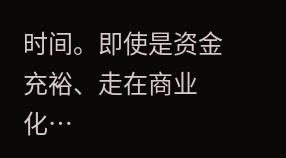时间。即使是资金充裕、走在商业化…